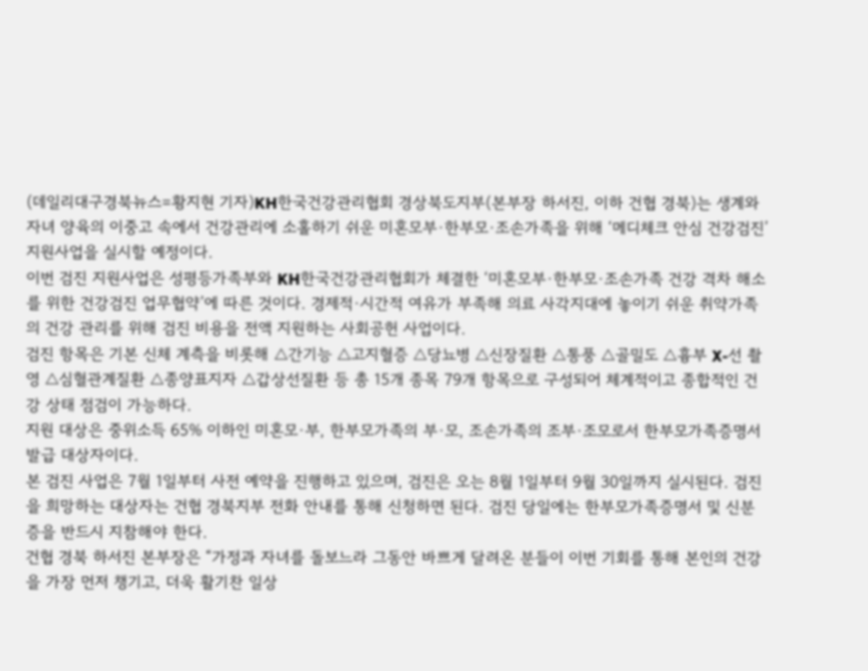(데일리대구경북뉴스=황지현 기자)KH한국건강관리협회 경상북도지부(본부장 하서진, 이하 건협 경북)는 생계와 자녀 양육의 이중고 속에서 건강관리에 소홀하기 쉬운 미혼모부·한부모·조손가족을 위해 ‘메디체크 안심 건강검진’ 지원사업을 실시할 예정이다.
이번 검진 지원사업은 성평등가족부와 KH한국건강관리협회가 체결한 ‘미혼모부·한부모·조손가족 건강 격차 해소를 위한 건강검진 업무협약’에 따른 것이다. 경제적·시간적 여유가 부족해 의료 사각지대에 놓이기 쉬운 취약가족의 건강 관리를 위해 검진 비용을 전액 지원하는 사회공헌 사업이다.
검진 항목은 기본 신체 계측을 비롯해 △간기능 △고지혈증 △당뇨병 △신장질환 △통풍 △골밀도 △흉부 X-선 촬영 △심혈관계질환 △종양표지자 △갑상선질환 등 총 15개 종목 79개 항목으로 구성되어 체계적이고 종합적인 건강 상태 점검이 가능하다.
지원 대상은 중위소득 65% 이하인 미혼모·부, 한부모가족의 부·모, 조손가족의 조부·조모로서 한부모가족증명서 발급 대상자이다.
본 검진 사업은 7월 1일부터 사전 예약을 진행하고 있으며, 검진은 오는 8월 1일부터 9월 30일까지 실시된다. 검진을 희망하는 대상자는 건협 경북지부 전화 안내를 통해 신청하면 된다. 검진 당일에는 한부모가족증명서 및 신분증을 반드시 지참해야 한다.
건협 경북 하서진 본부장은 “가정과 자녀를 돌보느라 그동안 바쁘게 달려온 분들이 이번 기회를 통해 본인의 건강을 가장 먼저 챙기고, 더욱 활기찬 일상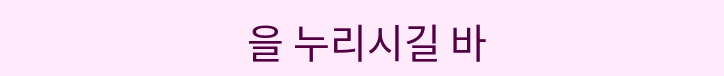을 누리시길 바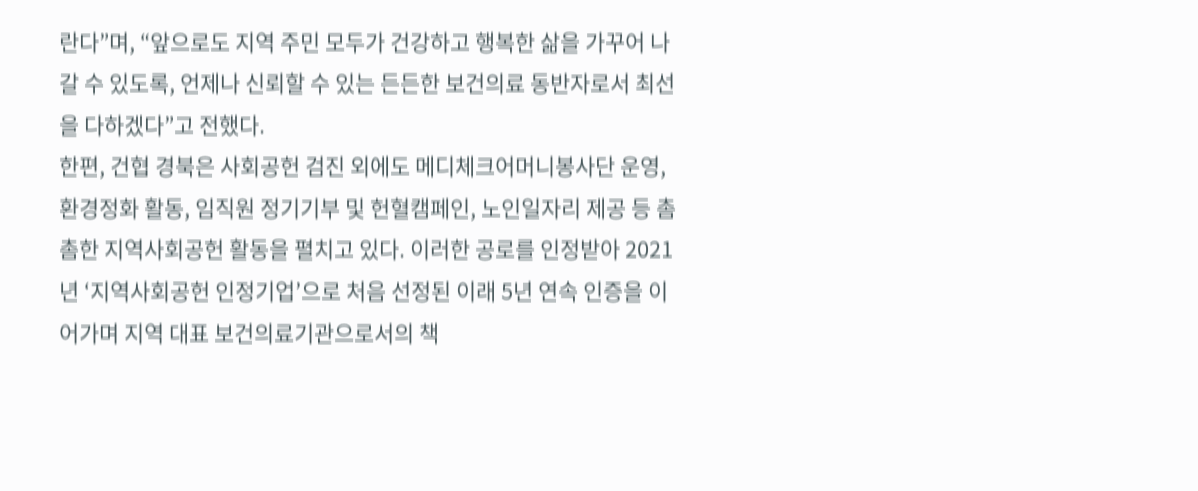란다”며, “앞으로도 지역 주민 모두가 건강하고 행복한 삶을 가꾸어 나갈 수 있도록, 언제나 신뢰할 수 있는 든든한 보건의료 동반자로서 최선을 다하겠다”고 전했다.
한편, 건협 경북은 사회공헌 검진 외에도 메디체크어머니봉사단 운영, 환경정화 활동, 임직원 정기기부 및 헌혈캠페인, 노인일자리 제공 등 촘촘한 지역사회공헌 활동을 펼치고 있다. 이러한 공로를 인정받아 2021년 ‘지역사회공헌 인정기업’으로 처음 선정된 이래 5년 연속 인증을 이어가며 지역 대표 보건의료기관으로서의 책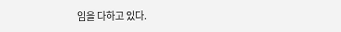임을 다하고 있다.